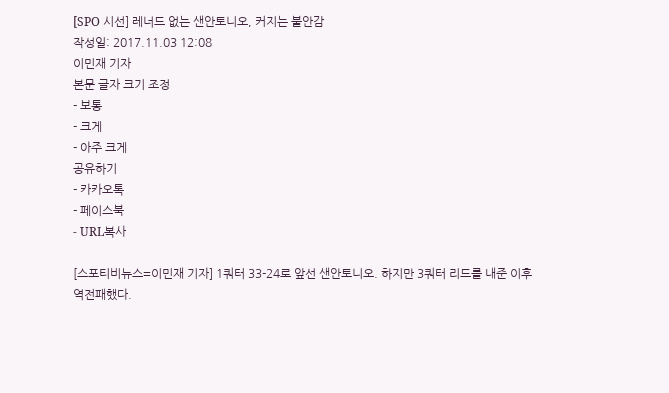[SPO 시선] 레너드 없는 샌안토니오, 커지는 불안감
작성일: 2017.11.03 12:08
이민재 기자
본문 글자 크기 조정
- 보통
- 크게
- 아주 크게
공유하기
- 카카오톡
- 페이스북
- URL복사

[스포티비뉴스=이민재 기자] 1쿼터 33-24로 앞선 샌안토니오. 하지만 3쿼터 리드를 내준 이후 역전패했다.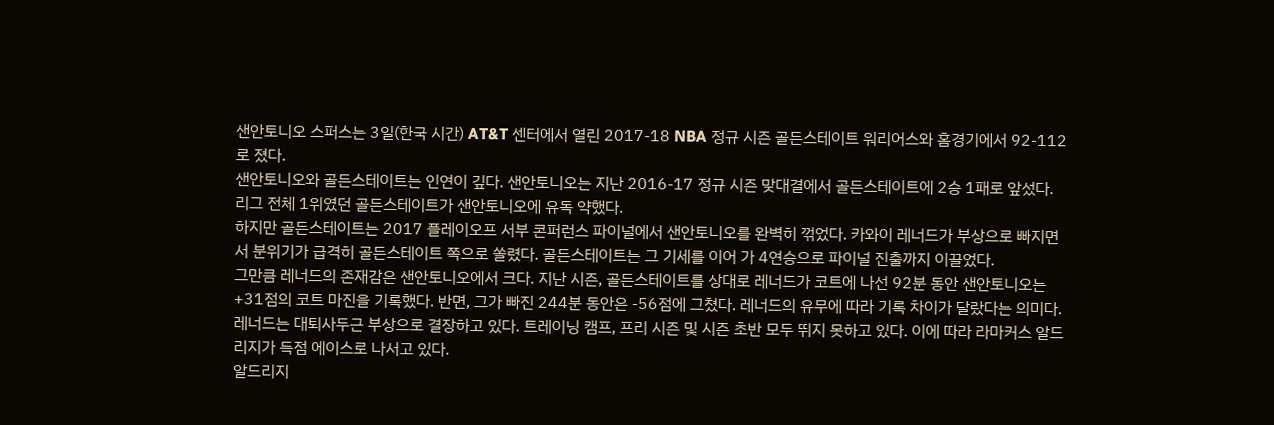샌안토니오 스퍼스는 3일(한국 시간) AT&T 센터에서 열린 2017-18 NBA 정규 시즌 골든스테이트 워리어스와 홈경기에서 92-112로 졌다.
샌안토니오와 골든스테이트는 인연이 깊다. 샌안토니오는 지난 2016-17 정규 시즌 맞대결에서 골든스테이트에 2승 1패로 앞섰다. 리그 전체 1위였던 골든스테이트가 샌안토니오에 유독 약했다.
하지만 골든스테이트는 2017 플레이오프 서부 콘퍼런스 파이널에서 샌안토니오를 완벽히 꺾었다. 카와이 레너드가 부상으로 빠지면서 분위기가 급격히 골든스테이트 쪽으로 쏠렸다. 골든스테이트는 그 기세를 이어 가 4연승으로 파이널 진출까지 이끌었다.
그만큼 레너드의 존재감은 샌안토니오에서 크다. 지난 시즌, 골든스테이트를 상대로 레너드가 코트에 나선 92분 동안 샌안토니오는 +31점의 코트 마진을 기록했다. 반면, 그가 빠진 244분 동안은 -56점에 그쳤다. 레너드의 유무에 따라 기록 차이가 달랐다는 의미다.
레너드는 대퇴사두근 부상으로 결장하고 있다. 트레이닝 캠프, 프리 시즌 및 시즌 초반 모두 뛰지 못하고 있다. 이에 따라 라마커스 알드리지가 득점 에이스로 나서고 있다.
알드리지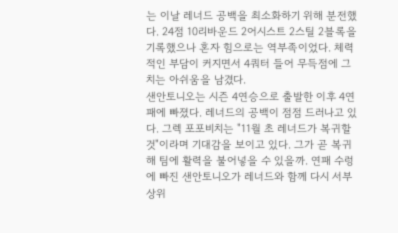는 이날 레너드 공백을 최소화하기 위해 분전했다. 24점 10리바운드 2어시스트 2스틸 2블록을 기록했으나 혼자 힘으로는 역부족이었다. 체력적인 부담이 커지면서 4쿼터 들어 무득점에 그치는 아쉬움을 남겼다.
샌안토니오는 시즌 4연승으로 출발한 이후 4연패에 빠졌다. 레너드의 공백이 점점 드러나고 있다. 그렉 포포비치는 "11월 초 레너드가 복귀할 것"이라며 기대감을 보이고 있다. 그가 곧 복귀해 팀에 활력을 불어넣을 수 있을까. 연패 수렁에 빠진 샌안토니오가 레너드와 함께 다시 서부 상위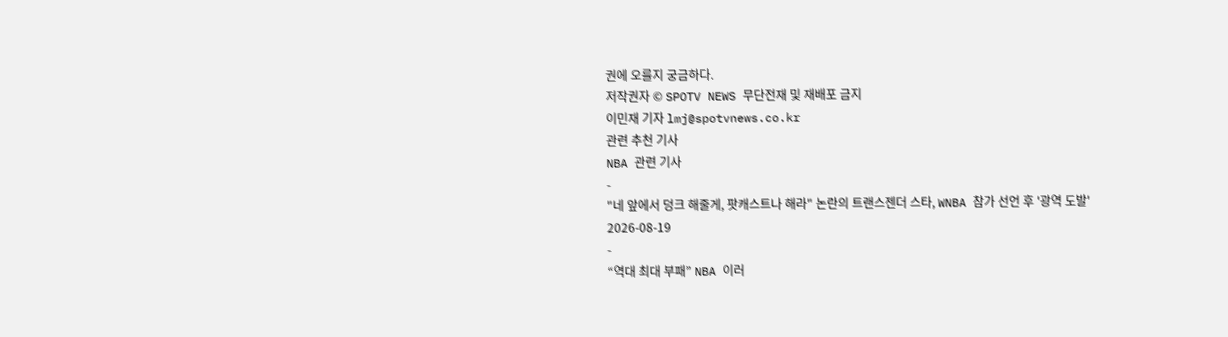권에 오를지 궁금하다.
저작권자 © SPOTV NEWS 무단전재 및 재배포 금지
이민재 기자 lmj@spotvnews.co.kr
관련 추천 기사
NBA 관련 기사
-
"네 앞에서 덩크 해줄게, 팟캐스트나 해라" 논란의 트랜스젠더 스타, WNBA 참가 선언 후 '광역 도발'
2026-08-19
-
“역대 최대 부패” NBA 이러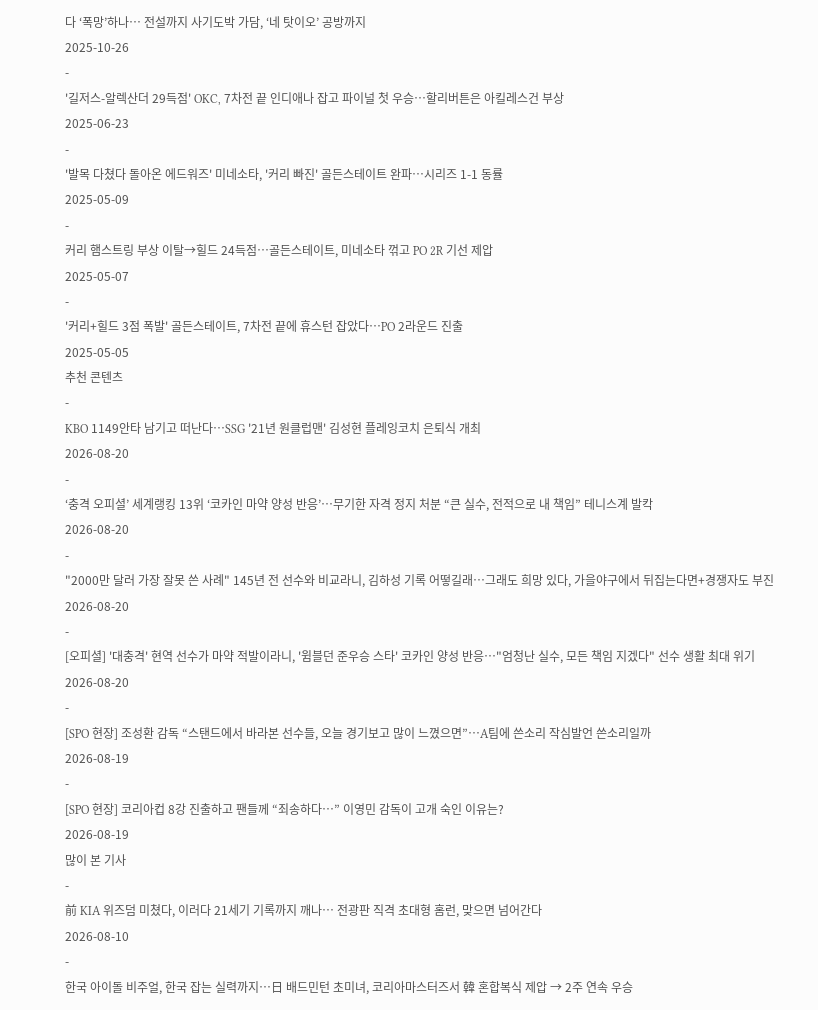다 ‘폭망’하나… 전설까지 사기도박 가담, ‘네 탓이오’ 공방까지
2025-10-26
-
'길저스-알렉산더 29득점' OKC, 7차전 끝 인디애나 잡고 파이널 첫 우승…할리버튼은 아킬레스건 부상
2025-06-23
-
'발목 다쳤다 돌아온 에드워즈' 미네소타, '커리 빠진' 골든스테이트 완파…시리즈 1-1 동률
2025-05-09
-
커리 햄스트링 부상 이탈→힐드 24득점…골든스테이트, 미네소타 꺾고 PO 2R 기선 제압
2025-05-07
-
'커리+힐드 3점 폭발' 골든스테이트, 7차전 끝에 휴스턴 잡았다…PO 2라운드 진출
2025-05-05
추천 콘텐츠
-
KBO 1149안타 남기고 떠난다…SSG '21년 원클럽맨' 김성현 플레잉코치 은퇴식 개최
2026-08-20
-
‘충격 오피셜’ 세계랭킹 13위 ‘코카인 마약 양성 반응’…무기한 자격 정지 처분 “큰 실수, 전적으로 내 책임” 테니스계 발칵
2026-08-20
-
"2000만 달러 가장 잘못 쓴 사례" 145년 전 선수와 비교라니, 김하성 기록 어떻길래…그래도 희망 있다, 가을야구에서 뒤집는다면+경쟁자도 부진
2026-08-20
-
[오피셜] '대충격' 현역 선수가 마약 적발이라니, '윔블던 준우승 스타' 코카인 양성 반응…"엄청난 실수, 모든 책임 지겠다" 선수 생활 최대 위기
2026-08-20
-
[SPO 현장] 조성환 감독 “스탠드에서 바라본 선수들, 오늘 경기보고 많이 느꼈으면”…A팀에 쓴소리 작심발언 쓴소리일까
2026-08-19
-
[SPO 현장] 코리아컵 8강 진출하고 팬들께 “죄송하다…” 이영민 감독이 고개 숙인 이유는?
2026-08-19
많이 본 기사
-
前 KIA 위즈덤 미쳤다, 이러다 21세기 기록까지 깨나… 전광판 직격 초대형 홈런, 맞으면 넘어간다
2026-08-10
-
한국 아이돌 비주얼, 한국 잡는 실력까지…日 배드민턴 초미녀, 코리아마스터즈서 韓 혼합복식 제압 → 2주 연속 우승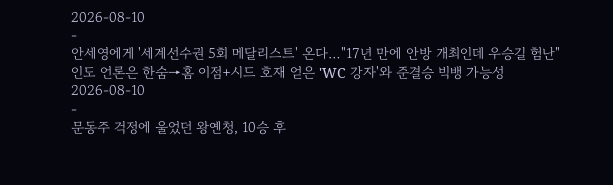2026-08-10
-
안세영에게 '세계선수권 5회 메달리스트' 온다…"17년 만에 안방 개최인데 우승길 험난" 인도 언론은 한숨→홈 이점+시드 호재 얻은 'WC 강자'와 준결승 빅뱅 가능성
2026-08-10
-
문동주 걱정에 울었던 왕옌청, 10승 후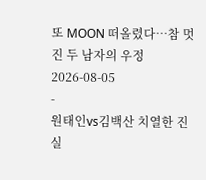또 MOON 떠올렸다…참 멋진 두 남자의 우정
2026-08-05
-
원태인vs김백산 치열한 진실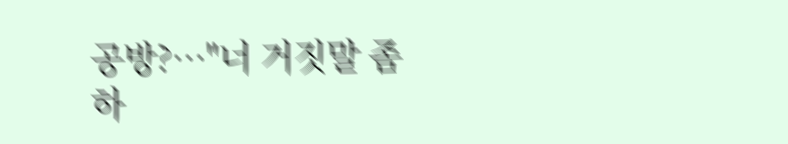공방?…"너 거짓말 좀 하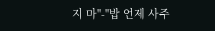지 마"-"밥 언제 사주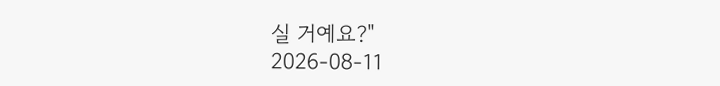실 거예요?"
2026-08-11